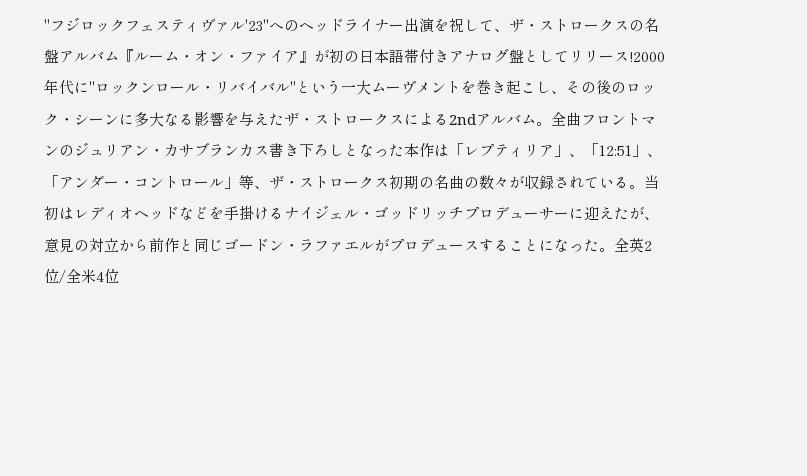"フジロックフェスティヴァル'23"へのヘッドライナー出演を祝して、ザ・ストロークスの名盤アルバム『ルーム・オン・ファイア』が初の日本語帯付きアナログ盤としてリリース!2000年代に"ロックンロール・リバイバル"という一大ムーヴメントを巻き起こし、その後のロック・シーンに多大なる影響を与えたザ・ストロークスによる2ndアルバム。全曲フロントマンのジュリアン・カサブランカス書き下ろしとなった本作は「レプティリア」、「12:51」、「アンダー・コントロール」等、ザ・ストロークス初期の名曲の数々が収録されている。当初はレディオヘッドなどを手掛けるナイジェル・ゴッドリッチプロデューサーに迎えたが、意見の対立から前作と同じゴードン・ラファエルがプロデュースすることになった。全英2位/全米4位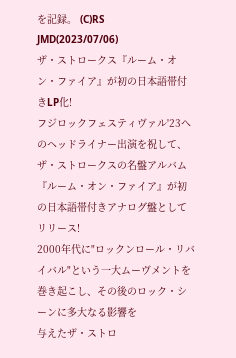を記録。 (C)RS
JMD(2023/07/06)
ザ・ストロークス『ルーム・オン・ファイア』が初の日本語帯付きLP化!
フジロックフェスティヴァル'23へのヘッドライナー出演を祝して、ザ・ストロークスの名盤アルバム『ルーム・オン・ファイア』が初の日本語帯付きアナログ盤としてリリース!
2000年代に"ロックンロール・リバイバル"という一大ムーヴメントを巻き起こし、その後のロック・シーンに多大なる影響を
与えたザ・ストロ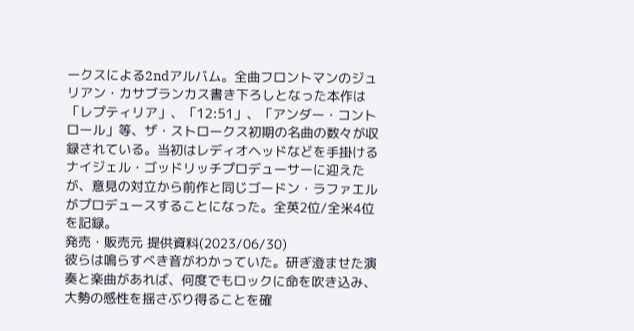ークスによる2ndアルバム。全曲フロントマンのジュリアン・カサブランカス書き下ろしとなった本作は「レプティリア」、「12:51」、「アンダー・コントロール」等、ザ・ストロークス初期の名曲の数々が収録されている。当初はレディオヘッドなどを手掛けるナイジェル・ゴッドリッチプロデューサーに迎えたが、意見の対立から前作と同じゴードン・ラファエルがプロデュースすることになった。全英2位/全米4位を記録。
発売・販売元 提供資料(2023/06/30)
彼らは鳴らすべき音がわかっていた。研ぎ澄ませた演奏と楽曲があれば、何度でもロックに命を吹き込み、大勢の感性を揺さぶり得ることを確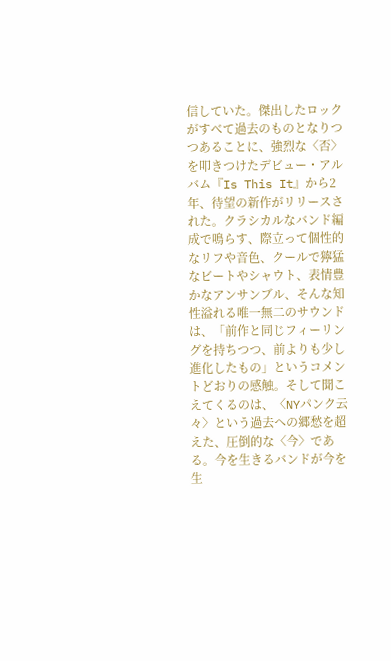信していた。傑出したロックがすべて過去のものとなりつつあることに、強烈な〈否〉を叩きつけたデビュー・アルバム『Is This It』から2年、待望の新作がリリースされた。クラシカルなバンド編成で鳴らす、際立って個性的なリフや音色、クールで獰猛なビートやシャウト、表情豊かなアンサンブル、そんな知性溢れる唯一無二のサウンドは、「前作と同じフィーリングを持ちつつ、前よりも少し進化したもの」というコメントどおりの感触。そして聞こえてくるのは、〈NYパンク云々〉という過去への郷愁を超えた、圧倒的な〈今〉である。今を生きるバンドが今を生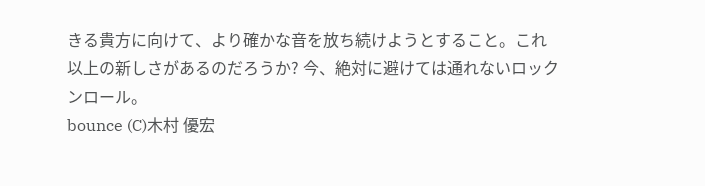きる貴方に向けて、より確かな音を放ち続けようとすること。これ以上の新しさがあるのだろうか? 今、絶対に避けては通れないロックンロール。
bounce (C)木村 優宏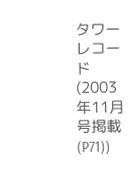タワーレコード(2003年11月号掲載 (P71))